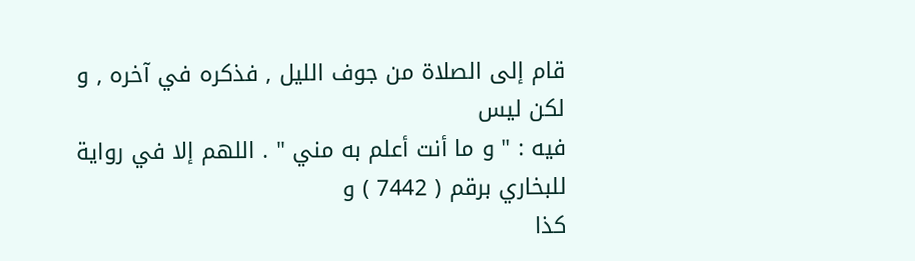قام إلى الصلاة من جوف الليل , فذكره في آخره , و لكن ليس
فيه : " و ما أنت أعلم به مني " . اللهم إلا في رواية للبخاري برقم ( 7442 ) و
كذا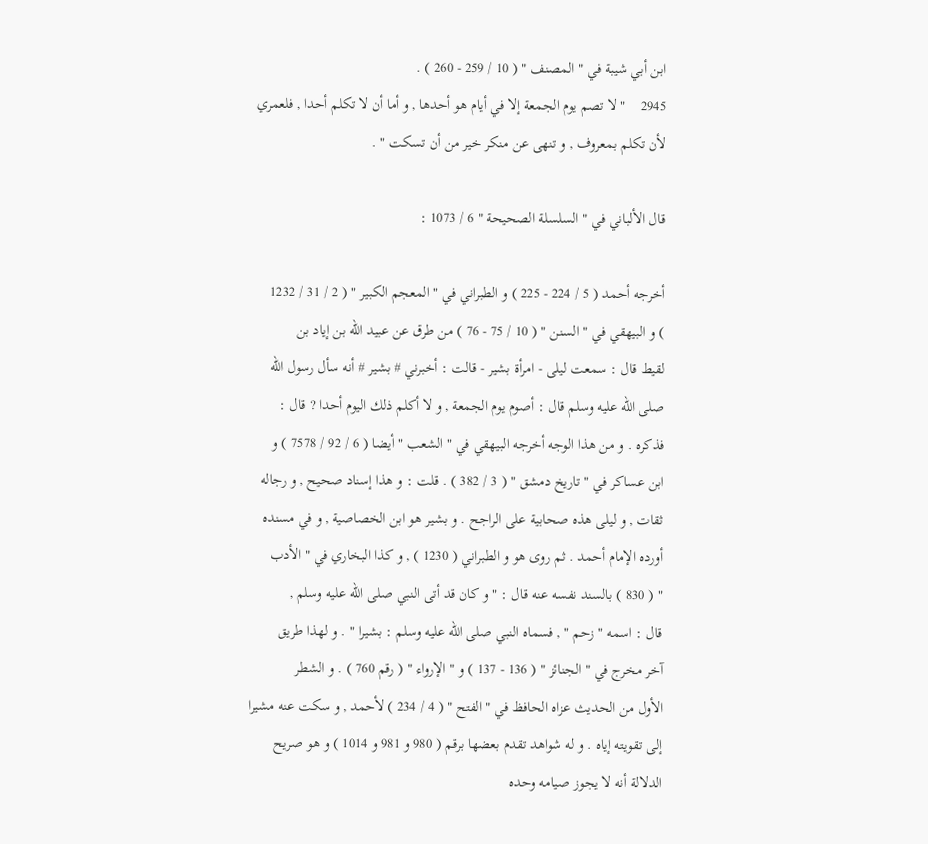ابن أبي شيبة في " المصنف " ( 10 / 259 - 260 ) .
2945    " لا تصم يوم الجمعة إلا في أيام هو أحدها , و أما أن لا تكلم أحدا , فلعمري
لأن تكلم بمعروف , و تنهى عن منكر خير من أن تسكت " .

قال الألباني في " السلسلة الصحيحة " 6 / 1073 :

أخرجه أحمد ( 5 / 224 - 225 ) و الطبراني في " المعجم الكبير " ( 2 / 31 / 1232
) و البيهقي في " السنن " ( 10 / 75 - 76 ) من طرق عن عبيد الله بن إياد بن
لقيط قال : سمعت ليلى - امرأة بشير - قالت : أخبرني # بشير # أنه سأل رسول الله
صلى الله عليه وسلم قال : أصوم يوم الجمعة , و لا أكلم ذلك اليوم أحدا ? قال :
فذكره . و من هذا الوجه أخرجه البيهقي في " الشعب " أيضا ( 6 / 92 / 7578 ) و
ابن عساكر في " تاريخ دمشق " ( 3 / 382 ) . قلت : و هذا إسناد صحيح , و رجاله
ثقات , و ليلى هذه صحابية على الراجح . و بشير هو ابن الخصاصية , و في مسنده
أورده الإمام أحمد . ثم روى هو و الطبراني ( 1230 ) , و كذا البخاري في " الأدب
" ( 830 ) بالسند نفسه عنه قال : " و كان قد أتى النبي صلى الله عليه وسلم ,
قال : اسمه " زحم " , فسماه النبي صلى الله عليه وسلم : بشيرا " . و لهذا طريق
آخر مخرج في " الجنائز " ( 136 - 137 ) و " الإرواء " ( رقم 760 ) . و الشطر
الأول من الحديث عزاه الحافظ في " الفتح " ( 4 / 234 ) لأحمد , و سكت عنه مشيرا
إلى تقويته إياه . و له شواهد تقدم بعضها برقم ( 980 و 981 و 1014 ) و هو صريح
الدلالة أنه لا يجوز صيامه وحده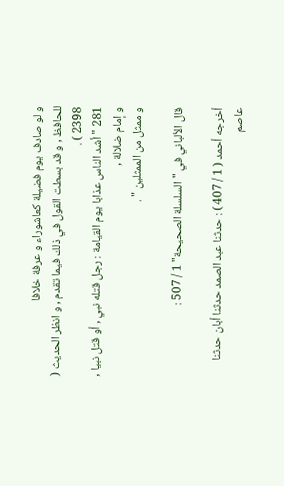و لو صادف يوم فضيلة كعاشوراء و عرفة خلافا
للحافظ , و قد بسطت القول في ذلك فيما تقدم , و انظر الحديث ( 2398 ) .
281 " أشد الناس عذابا يوم القيامة : رجل قتله نبي , أو قتل نبيا , و إمام ضلالة ,
و ممثل من الممثلين " .

قال الألباني في "السلسلة الصحيحة" 1 / 507 :

أخرجه أحمد ( 1 / 407 ) : حدثنا عبد الصمد حدثنا أبان حدثنا عاصم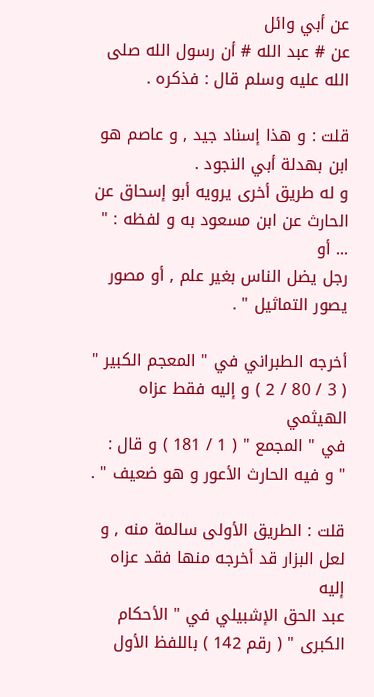عن أبي وائل
عن # عبد الله # أن رسول الله صلى الله عليه وسلم قال : فذكره .

قلت : و هذا إسناد جيد , و عاصم هو ابن بهدلة أبي النجود .
و له طريق أخرى يرويه أبو إسحاق عن الحارث عن ابن مسعود به و لفظه : " ... أو
رجل يضل الناس بغير علم , أو مصور يصور التماثيل " .

أخرجه الطبراني في " المعجم الكبير " ( 3 / 80 / 2 ) و إليه فقط عزاه الهيثمي
في " المجمع " ( 1 / 181 ) و قال :
" و فيه الحارث الأعور و هو ضعيف " .

قلت : الطريق الأولى سالمة منه , و لعل البزار قد أخرجه منها فقد عزاه إليه
عبد الحق الإشبيلي في " الأحكام الكبرى " ( رقم 142 ) باللفظ الأول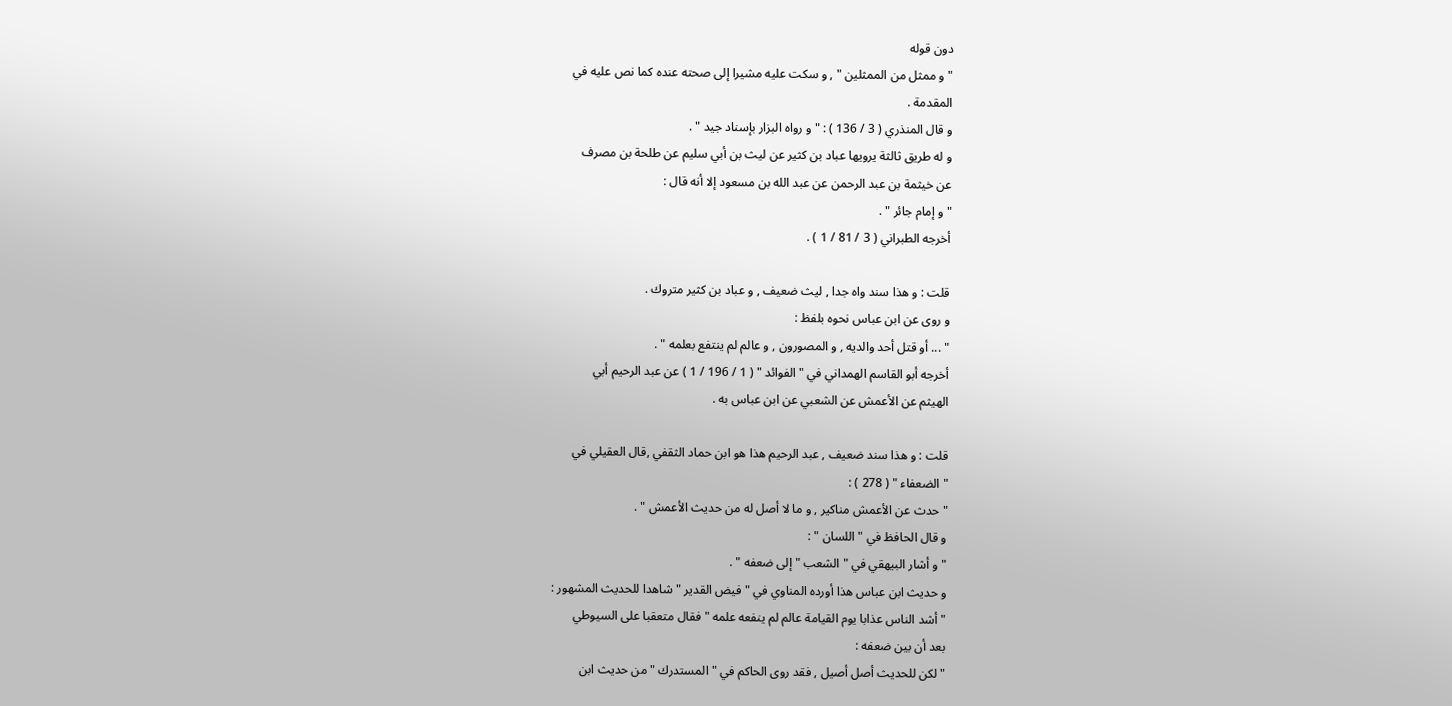دون قوله
" و ممثل من الممثلين " , و سكت عليه مشيرا إلى صحته عنده كما نص عليه في
المقدمة .
و قال المنذري ( 3 / 136 ) : " و رواه البزار بإسناد جيد " .
و له طريق ثالثة يرويها عباد بن كثير عن ليث بن أبي سليم عن طلحة بن مصرف
عن خيثمة بن عبد الرحمن عن عبد الله بن مسعود إلا أنه قال :
" و إمام جائر " .
أخرجه الطبراني ( 3 / 81 / 1 ) .

قلت : و هذا سند واه جدا , ليث ضعيف , و عباد بن كثير متروك .
و روى عن ابن عباس نحوه بلفظ :
" ... أو قتل أحد والديه , و المصورون , و عالم لم ينتفع بعلمه " .
أخرجه أبو القاسم الهمداني في " الفوائد " ( 1 / 196 / 1 ) عن عبد الرحيم أبي
الهيثم عن الأعمش عن الشعبي عن ابن عباس به .

قلت : و هذا سند ضعيف , عبد الرحيم هذا هو ابن حماد الثقفي ,قال العقيلي في
" الضعفاء " ( 278 ) :
" حدث عن الأعمش مناكير , و ما لا أصل له من حديث الأعمش " .
و قال الحافظ في " اللسان " :
" و أشار البيهقي في " الشعب " إلى ضعفه " .
و حديث ابن عباس هذا أورده المناوي في " فيض القدير " شاهدا للحديث المشهور :
" أشد الناس عذابا يوم القيامة عالم لم ينفعه علمه " فقال متعقبا على السيوطي
بعد أن بين ضعفه :
" لكن للحديث أصل أصيل , فقد روى الحاكم في " المستدرك " من حديث ابن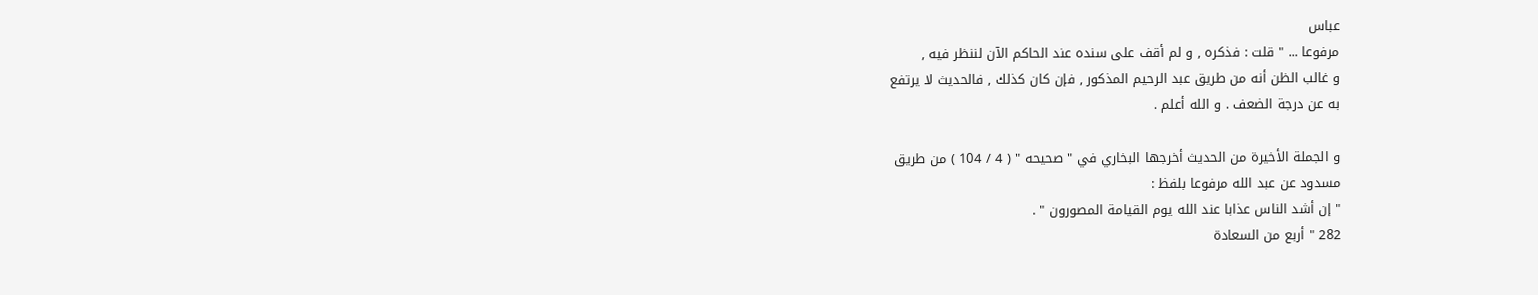عباس
مرفوعا ... " قلت : فذكره , و لم أقف على سنده عند الحاكم الآن لننظر فيه ,
و غالب الظن أنه من طريق عبد الرحيم المذكور , فإن كان كذلك , فالحديث لا يرتفع
به عن درجة الضعف . و الله أعلم .

و الجملة الأخيرة من الحديث أخرجها البخاري في " صحيحه " ( 4 / 104 ) من طريق
مسدود عن عبد الله مرفوعا بلفظ :
" إن أشد الناس عذابا عند الله يوم القيامة المصورون " .
282 " أربع من السعادة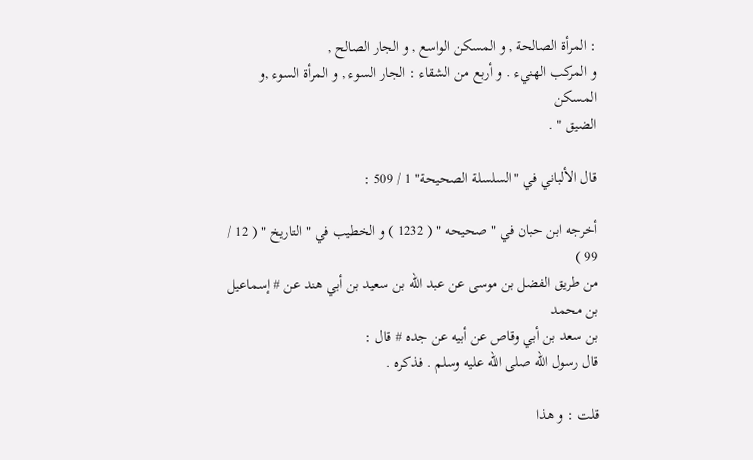: المرأة الصالحة , و المسكن الواسع , و الجار الصالح ,
و المركب الهنيء . و أربع من الشقاء : الجار السوء , و المرأة السوء ,و المسكن
الضيق " .

قال الألباني في "السلسلة الصحيحة" 1 / 509 :

أخرجه ابن حبان في " صحيحه " ( 1232 ) و الخطيب في " التاريخ " ( 12 / 99 )
من طريق الفضل بن موسى عن عبد الله بن سعيد بن أبي هند عن # إسماعيل بن محمد
بن سعد بن أبي وقاص عن أبيه عن جده # قال :
قال رسول الله صلى الله عليه وسلم . فذكره .

قلت : و هذا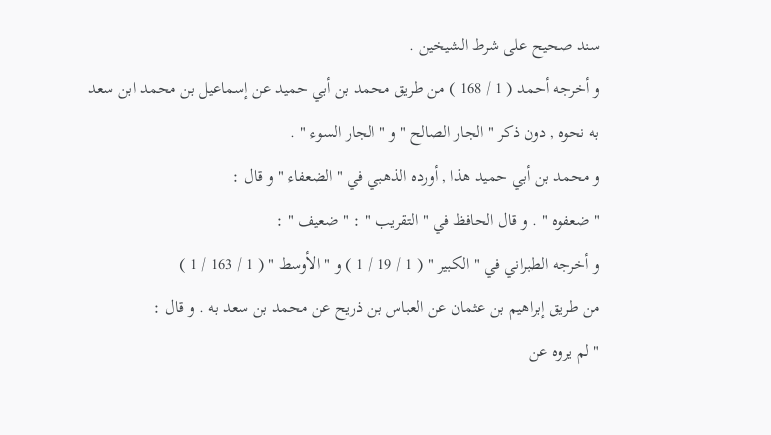سند صحيح على شرط الشيخين .
و أخرجه أحمد ( 1 / 168 ) من طريق محمد بن أبي حميد عن إسماعيل بن محمد ابن سعد
به نحوه , دون ذكر " الجار الصالح " و " الجار السوء " .
و محمد بن أبي حميد هذا , أورده الذهبي في " الضعفاء " و قال :
" ضعفوه " . و قال الحافظ في " التقريب " : " ضعيف " :
و أخرجه الطبراني في " الكبير " ( 1 / 19 / 1 ) و " الأوسط " ( 1 / 163 / 1 )
من طريق إبراهيم بن عثمان عن العباس بن ذريح عن محمد بن سعد به . و قال :
" لم يروه عن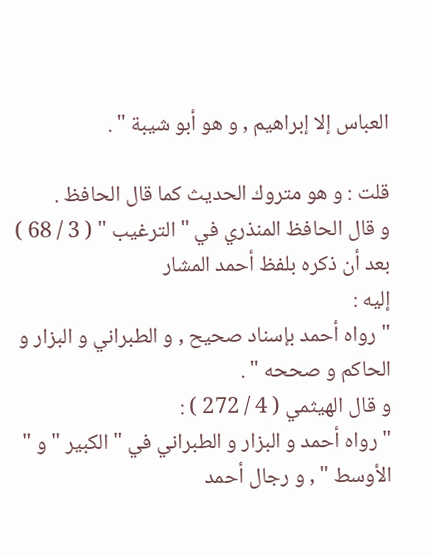العباس إلا إبراهيم , و هو أبو شيبة " .

قلت : و هو متروك الحديث كما قال الحافظ .
و قال الحافظ المنذري في " الترغيب " ( 3 / 68 ) بعد أن ذكره بلفظ أحمد المشار
إليه :
" رواه أحمد بإسناد صحيح , و الطبراني و البزار و الحاكم و صححه " .
و قال الهيثمي ( 4 / 272 ) :
" رواه أحمد و البزار و الطبراني في " الكبير " و " الأوسط " , و رجال أحمد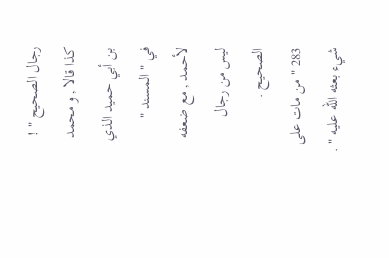رجال الصحيح " !
كذا قالا , و محمد بن أبي حميد الذي في " المسند " لأحمد , مع ضعفه ليس من رجال
الصحيح .
283 " من مات على شيء بعثه الله عليه " .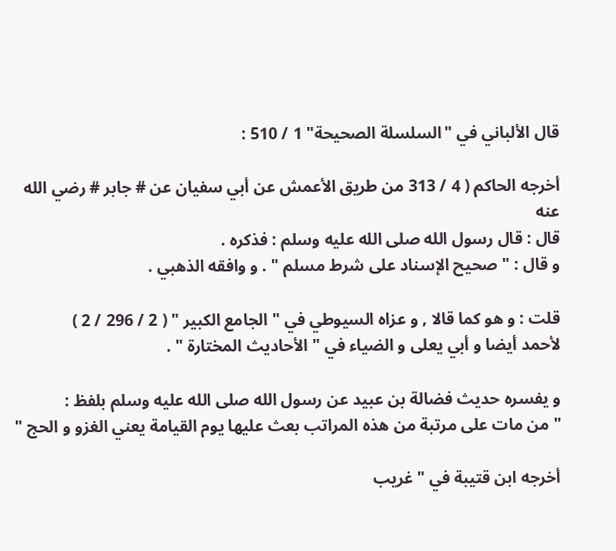قال الألباني في "السلسلة الصحيحة" 1 / 510 :

أخرجه الحاكم ( 4 / 313 من طريق الأعمش عن أبي سفيان عن # جابر # رضي الله عنه
قال : قال رسول الله صلى الله عليه وسلم : فذكره .
و قال : " صحيح الإسناد على شرط مسلم " . و وافقه الذهبي .

قلت : و هو كما قالا , و عزاه السيوطي في " الجامع الكبير " ( 2 / 296 / 2 )
لأحمد أيضا و أبي يعلى و الضياء في " الأحاديث المختارة " .

و يفسره حديث فضالة بن عبيد عن رسول الله صلى الله عليه وسلم بلفظ :
" من مات على مرتبة من هذه المراتب بعث عليها يوم القيامة يعني الغزو و الحج "

أخرجه ابن قتيبة في " غريب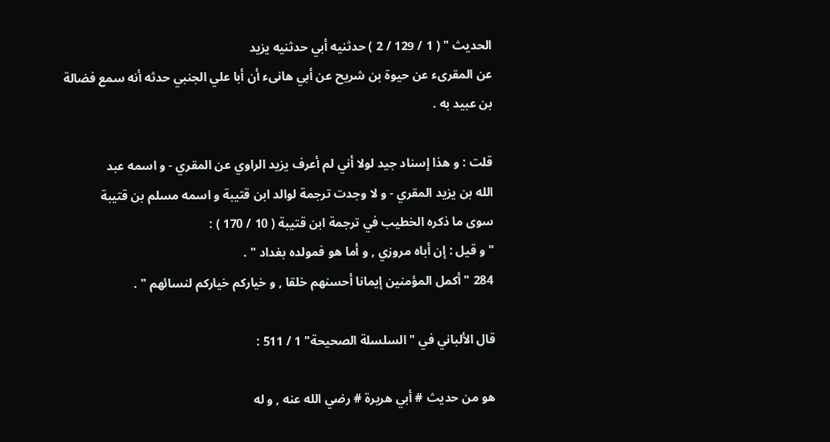الحديث " ( 1 / 129 / 2 ) حدثنيه أبي حدثنيه يزيد
عن المقرىء عن حيوة بن شريح عن أبي هانىء أن أبا علي الجنبي حدثه أنه سمع فضالة
بن عبيد به .

قلت : و هذا إسناد جيد لولا أني لم أعرف يزيد الراوي عن المقري - و اسمه عبد
الله بن يزيد المقري - و لا وجدت ترجمة لوالد ابن قتيبة و اسمه مسلم بن قتيبة
سوى ما ذكره الخطيب في ترجمة ابن قتيبة ( 10 / 170 ) :
" و قيل : إن أباه مروزي , و أما هو فمولده بغداد " .
284 " أكمل المؤمنين إيمانا أحسنهم خلقا , و خياركم خياركم لنسائهم " .

قال الألباني في "السلسلة الصحيحة" 1 / 511 :

هو من حديث # أبي هريرة # رضي الله عنه , و له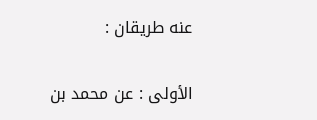عنه طريقان :

الأولى : عن محمد بن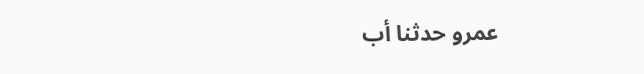عمرو حدثنا أب